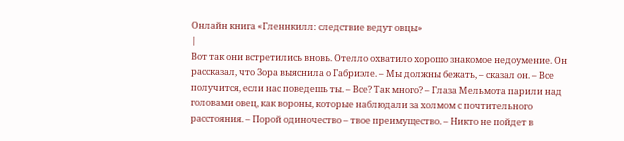Онлайн книга «Гленнкилл: следствие ведут овцы»
|
Вот так они встретились вновь. Отелло охватило хорошо знакомое недоумение. Он рассказал, что Зора выяснила о Габриэле. – Мы должны бежать, – сказал он. – Все получится, если нас поведешь ты. – Все? Так много? – Глаза Мельмота парили над головами овец, как вороны, которые наблюдали за холмом с почтительного расстояния. – Порой одиночество – твое преимущество. – Никто не пойдет в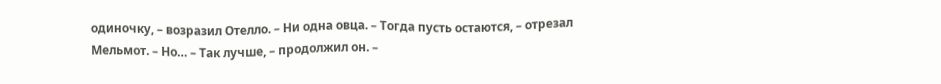одиночку, – возразил Отелло. – Ни одна овца. – Тогда пусть остаются, – отрезал Мельмот. – Но… – Так лучше, – продолжил он. –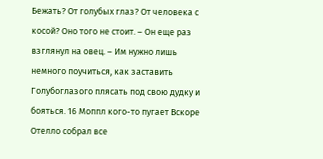Бежать? От голубых глаз? От человека с косой? Оно того не стоит. – Он еще раз взглянул на овец. – Им нужно лишь немного поучиться, как заставить Голубоглазого плясать под свою дудку и бояться. 16 Моппл кого-то пугает Вскоре Отелло собрал все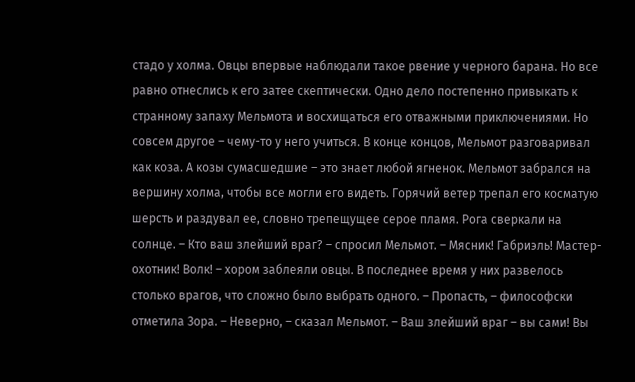стадо у холма. Овцы впервые наблюдали такое рвение у черного барана. Но все равно отнеслись к его затее скептически. Одно дело постепенно привыкать к странному запаху Мельмота и восхищаться его отважными приключениями. Но совсем другое – чему-то у него учиться. В конце концов, Мельмот разговаривал как коза. А козы сумасшедшие – это знает любой ягненок. Мельмот забрался на вершину холма, чтобы все могли его видеть. Горячий ветер трепал его косматую шерсть и раздувал ее, словно трепещущее серое пламя. Рога сверкали на солнце. – Кто ваш злейший враг? – спросил Мельмот. – Мясник! Габриэль! Мастер-охотник! Волк! – хором заблеяли овцы. В последнее время у них развелось столько врагов, что сложно было выбрать одного. – Пропасть, – философски отметила Зора. – Неверно, – сказал Мельмот. – Ваш злейший враг – вы сами! Вы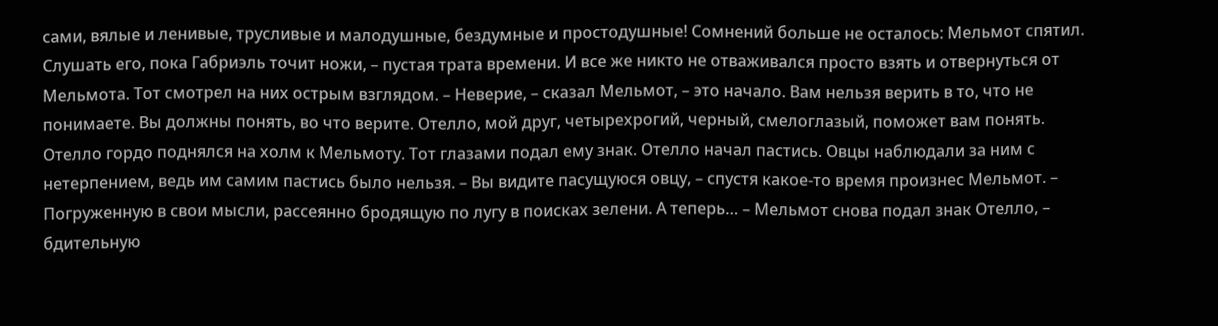сами, вялые и ленивые, трусливые и малодушные, бездумные и простодушные! Сомнений больше не осталось: Мельмот спятил. Слушать его, пока Габриэль точит ножи, – пустая трата времени. И все же никто не отваживался просто взять и отвернуться от Мельмота. Тот смотрел на них острым взглядом. – Неверие, – сказал Мельмот, – это начало. Вам нельзя верить в то, что не понимаете. Вы должны понять, во что верите. Отелло, мой друг, четырехрогий, черный, смелоглазый, поможет вам понять. Отелло гордо поднялся на холм к Мельмоту. Тот глазами подал ему знак. Отелло начал пастись. Овцы наблюдали за ним с нетерпением, ведь им самим пастись было нельзя. – Вы видите пасущуюся овцу, – спустя какое-то время произнес Мельмот. – Погруженную в свои мысли, рассеянно бродящую по лугу в поисках зелени. А теперь… – Мельмот снова подал знак Отелло, – бдительную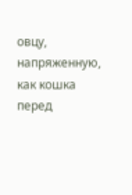овцу, напряженную, как кошка перед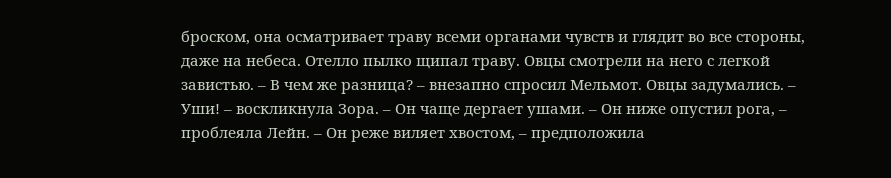броском, она осматривает траву всеми органами чувств и глядит во все стороны, даже на небеса. Отелло пылко щипал траву. Овцы смотрели на него с легкой завистью. – В чем же разница? – внезапно спросил Мельмот. Овцы задумались. – Уши! – воскликнула Зора. – Он чаще дергает ушами. – Он ниже опустил рога, – проблеяла Лейн. – Он реже виляет хвостом, – предположила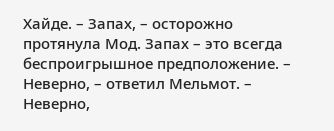Хайде. – Запах, – осторожно протянула Мод. Запах – это всегда беспроигрышное предположение. – Неверно, – ответил Мельмот. – Неверно,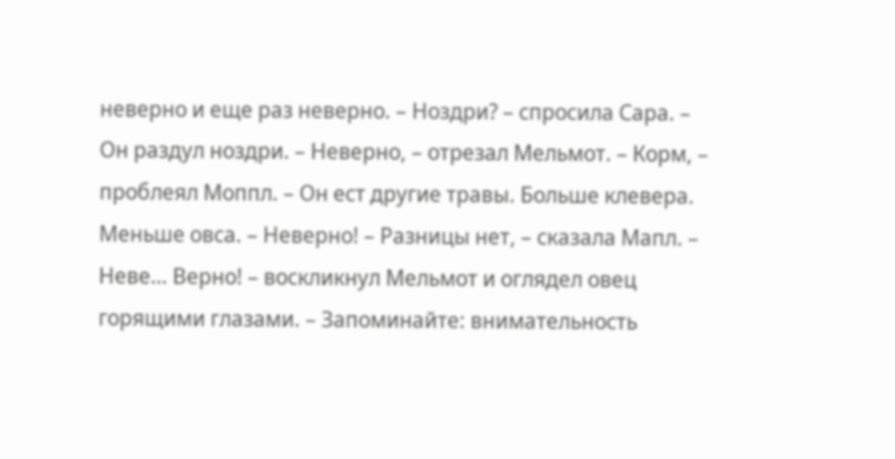неверно и еще раз неверно. – Ноздри? – спросила Сара. – Он раздул ноздри. – Неверно, – отрезал Мельмот. – Корм, – проблеял Моппл. – Он ест другие травы. Больше клевера. Меньше овса. – Неверно! – Разницы нет, – сказала Мапл. – Неве… Верно! – воскликнул Мельмот и оглядел овец горящими глазами. – Запоминайте: внимательность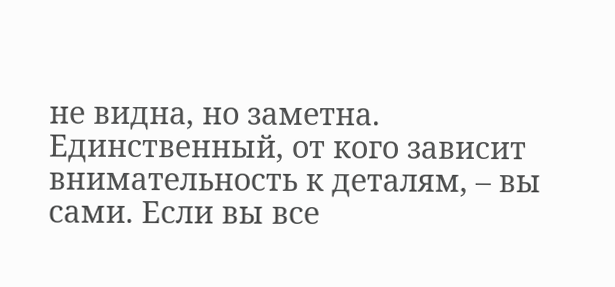не видна, но заметна. Единственный, от кого зависит внимательность к деталям, – вы сами. Если вы все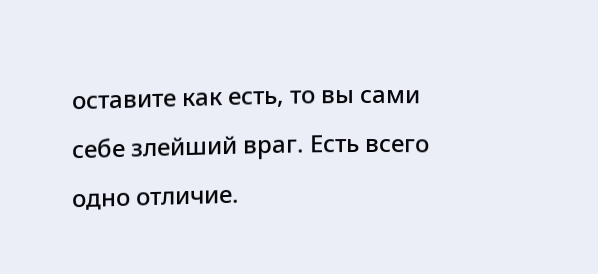оставите как есть, то вы сами себе злейший враг. Есть всего одно отличие.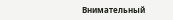Внимательный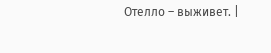Отелло – выживет. |